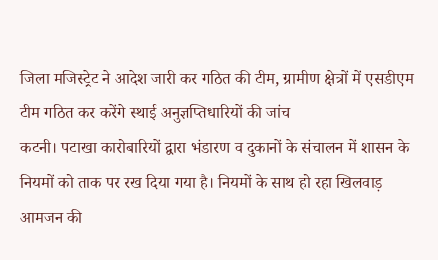जिला मजिस्ट्रेट ने आदेश जारी कर गठित की टीम, ग्रामीण क्षेत्रों में एसडीएम टीम गठित कर करेंगे स्थाई अनुज्ञप्तिधारियों की जांच
कटनी। पटाखा कारोबारियों द्वारा भंडारण व दुकानों के संचालन में शासन के नियमों को ताक पर रख दिया गया है। नियमों के साथ हो रहा खिलवाड़ आमजन की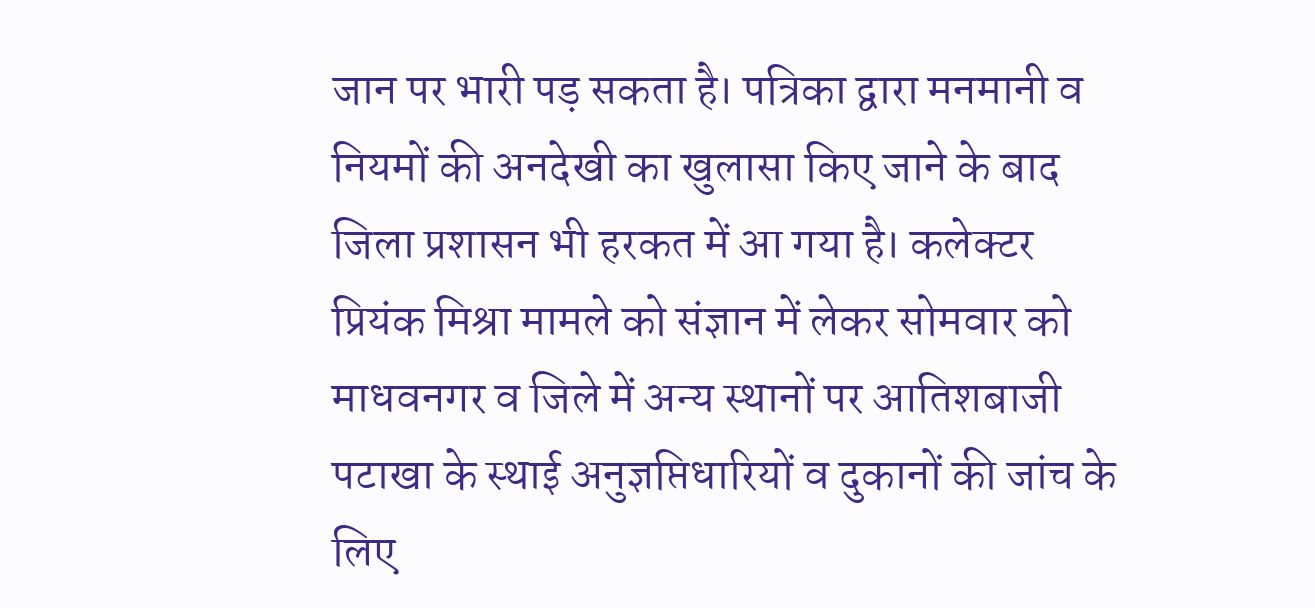जान पर भारी पड़ सकता है। पत्रिका द्वारा मनमानी व नियमों की अनदेखी का खुलासा किए जाने के बाद जिला प्रशासन भी हरकत में आ गया है। कलेक्टर प्रियंक मिश्रा मामले को संज्ञान में लेकर सोमवार को माधवनगर व जिले में अन्य स्थानों पर आतिशबाजी पटाखा के स्थाई अनुज्ञप्तिधारियों व दुकानों की जांच के लिए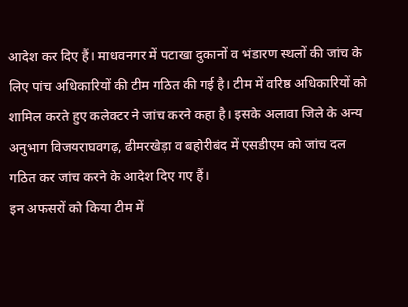आदेश कर दिए हैं। माधवनगर में पटाखा दुकानों व भंडारण स्थलों की जांच के लिए पांच अधिकारियों की टीम गठित की गई है। टीम में वरिष्ठ अधिकारियों को शामिल करते हुए कलेक्टर ने जांच करने कहा है। इसके अलावा जिले के अन्य अनुभाग विजयराघवगढ़, ढीमरखेड़ा व बहोरीबंद में एसडीएम को जांच दल गठित कर जांच करने के आदेश दिए गए हैं।
इन अफसरों को किया टीम में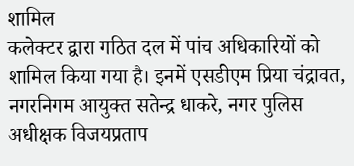शामिल
कलेक्टर द्वारा गठित दल में पांच अधिकारियों को शामिल किया गया है। इनमें एसडीएम प्रिया चंद्रावत, नगरनिगम आयुक्त सतेन्द्र धाकरे, नगर पुलिस अधीक्षक विजयप्रताप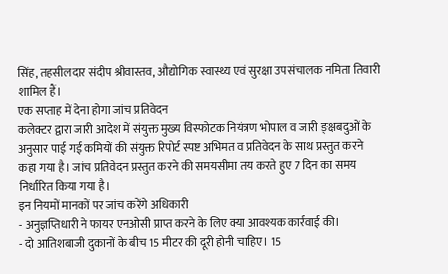सिंह, तहसीलदार संदीप श्रीवास्तव, औद्योगिक स्वास्थ्य एवं सुरक्षा उपसंचालक नमिता तिवारी शामिल हैं।
एक सप्ताह में देना होगा जांच प्रतिवेदन
कलेक्टर द्वारा जारी आदेश में संयुक्त मुख्य विस्फोटक नियंत्रण भोपाल व जारी ङ्क्षबदुओं के अनुसार पाई गई कमियों की संयुक्त रिपोर्ट स्पष्ट अभिमत व प्रतिवेदन के साथ प्रस्तुत करने कहा गया है। जांच प्रतिवेदन प्रस्तुत करने की समयसीमा तय करते हुए 7 दिन का समय निर्धारित किया गया है।
इन नियमों मानकों पर जांच करेंगे अधिकारी
- अनुज्ञप्तिधारी ने फायर एनओसी प्राप्त करने के लिए क्या आवश्यक कार्रवाई की।
- दो आतिशबाजी दुकानों के बीच 15 मीटर की दूरी होनी चाहिए। 15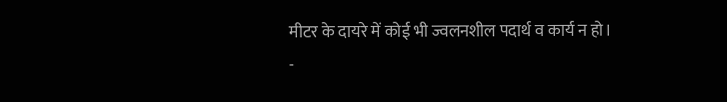मीटर के दायरे में कोई भी ज्वलनशील पदार्थ व कार्य न हो।
-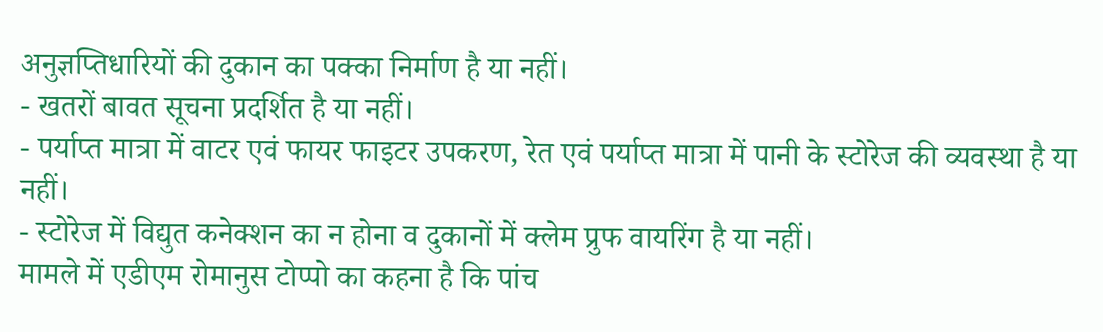अनुज्ञप्तिधारियों की दुकान का पक्का निर्माण है या नहीं।
- खतरों बावत सूचना प्रदर्शित है या नहीं।
- पर्याप्त मात्रा में वाटर एवं फायर फाइटर उपकरण, रेत एवं पर्याप्त मात्रा में पानी के स्टोरेज की व्यवस्था है या नहीं।
- स्टोरेज में विद्युत कनेक्शन का न होना व दुकानों में क्लेम प्रुफ वायरिंग है या नहीं।
मामले में एडीएम रोमानुस टोप्पो का कहना है कि पांच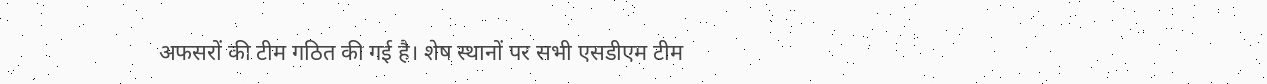अफसरों की टीम गठित की गई है। शेष स्थानों पर सभी एसडीएम टीम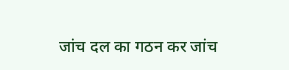जांच दल का गठन कर जांच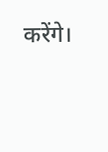करेंगे।